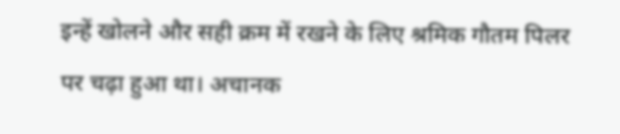इन्हें खोलने और सही क्रम में रखने के लिए श्रमिक गौतम पिलर पर चढ़ा हुआ था। अचानक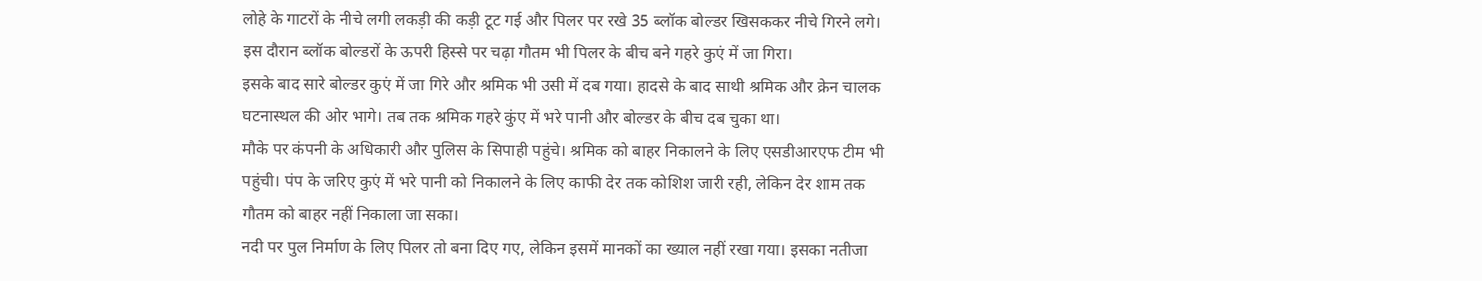लोहे के गाटरों के नीचे लगी लकड़ी की कड़ी टूट गई और पिलर पर रखे 35 ब्लॉक बोल्डर खिसककर नीचे गिरने लगे। इस दौरान ब्लॉक बोल्डरों के ऊपरी हिस्से पर चढ़ा गौतम भी पिलर के बीच बने गहरे कुएं में जा गिरा।
इसके बाद सारे बोल्डर कुएं में जा गिरे और श्रमिक भी उसी में दब गया। हादसे के बाद साथी श्रमिक और क्रेन चालक घटनास्थल की ओर भागे। तब तक श्रमिक गहरे कुंए में भरे पानी और बोल्डर के बीच दब चुका था।
मौके पर कंपनी के अधिकारी और पुलिस के सिपाही पहुंचे। श्रमिक को बाहर निकालने के लिए एसडीआरएफ टीम भी पहुंची। पंप के जरिए कुएं में भरे पानी को निकालने के लिए काफी देर तक कोशिश जारी रही, लेकिन देर शाम तक गौतम को बाहर नहीं निकाला जा सका।
नदी पर पुल निर्माण के लिए पिलर तो बना दिए गए, लेकिन इसमें मानकों का ख्याल नहीं रखा गया। इसका नतीजा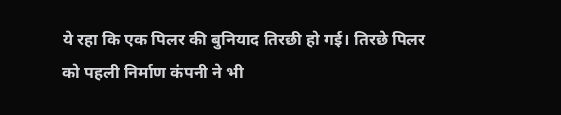ये रहा कि एक पिलर की बुनियाद तिरछी हो गई। तिरछे पिलर को पहली निर्माण कंपनी ने भी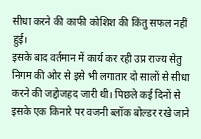सीधा करने की काफी कोशिश की किंतु सफल नहीं हुई।
इसके बाद वर्तमान में कार्य कर रही उप्र राज्य सेतु निगम की ओर से इसे भी लगातार दो सालों से सीधा करने की जद्दोजहद जारी थी। पिछले कई दिनों से इसके एक किनारे पर वजनी ब्लॉक बोल्डर रखे जाने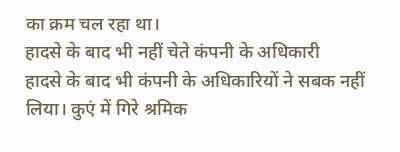का क्रम चल रहा था।
हादसे के बाद भी नहीं चेते कंपनी के अधिकारी
हादसे के बाद भी कंपनी के अधिकारियों ने सबक नहीं लिया। कुएं में गिरे श्रमिक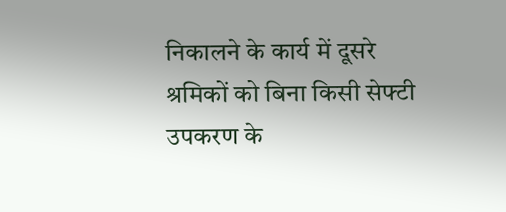निकालने के कार्य में दूसरे श्रमिकों को बिना किसी सेफ्टी उपकरण के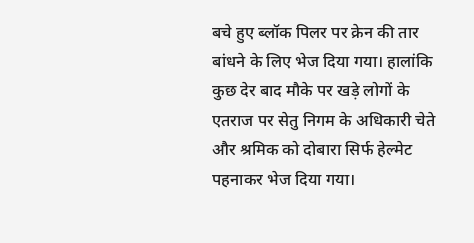बचे हुए ब्लॉक पिलर पर क्रेन की तार बांधने के लिए भेज दिया गया। हालांकि कुछ देर बाद मौके पर खड़े लोगों के एतराज पर सेतु निगम के अधिकारी चेते और श्रमिक को दोबारा सिर्फ हेल्मेट पहनाकर भेज दिया गया।